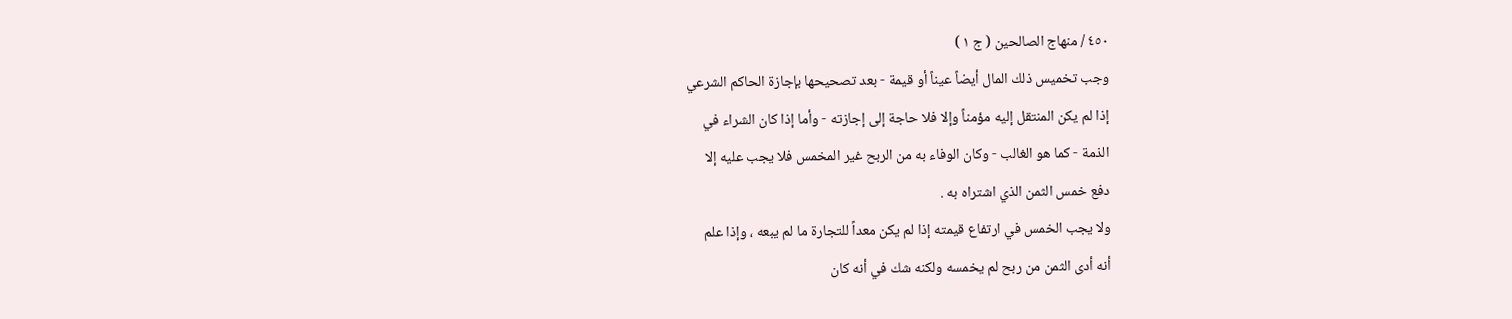٤٥٠ / منهاج الصالحين ( ج ١ )
وجب تخميس ذلك المال أيضاً عيناً أو قيمة - بعد تصحيحها بإجازة الحاكم الشرعي
إذا لم يكن المنتقل إليه مؤمناً وإلا فلا حاجة إلى إجازته - وأما إذا كان الشراء في
الذمة - كما هو الغالب - وكان الوفاء به من الربح غير المخمس فلا يجب عليه إلا
دفع خمس الثمن الذي اشتراه به .
ولا يجب الخمس في ارتفاع قيمته إذا لم يكن معداً للتجارة ما لم يبعه ، وإذا علم
أنه أدى الثمن من ربح لم يخمسه ولكنه شك في أنه كان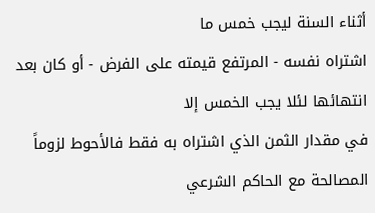أثناء السنة ليجب خمس ما
اشتراه نفسه - المرتفع قيمته على الفرض - أو كان بعد انتهائها لئلا يجب الخمس إلا
في مقدار الثمن الذي اشتراه به فقط فالأحوط لزوماً المصالحة مع الحاكم الشرعي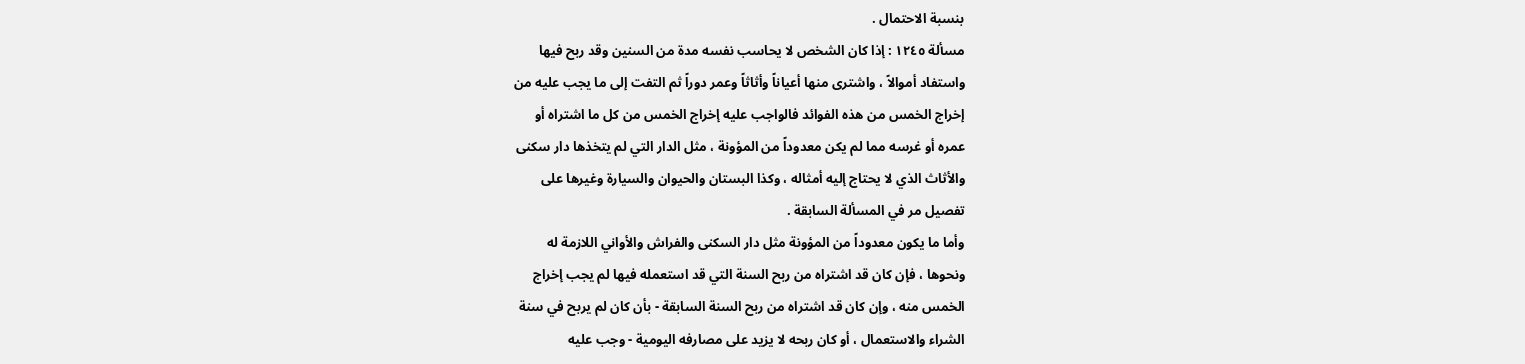بنسبة الاحتمال .
مسألة ١٢٤٥ : إذا كان الشخص لا يحاسب نفسه مدة من السنين وقد ربح فيها
واستفاد أموالاً ، واشترى منها أعياناً وأثاثاً وعمر دوراً ثم التفت إلى ما يجب عليه من
إخراج الخمس من هذه الفوائد فالواجب عليه إخراج الخمس من كل ما اشتراه أو
عمره أو غرسه مما لم يكن معدوداً من المؤونة ، مثل الدار التي لم يتخذها دار سكنى
والأثاث الذي لا يحتاج إليه أمثاله ، وكذا البستان والحيوان والسيارة وغيرها على
تفصيل مر في المسألة السابقة .
وأما ما يكون معدوداً من المؤونة مثل دار السكنى والفراش والأواني اللازمة له
ونحوها ، فإن كان قد اشتراه من ربح السنة التي قد استعمله فيها لم يجب إخراج
الخمس منه ، وإن كان قد اشتراه من ربح السنة السابقة - بأن كان لم يربح في سنة
الشراء والاستعمال ، أو كان ربحه لا يزيد على مصارفه اليومية - وجب عليه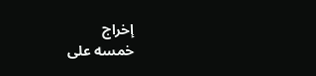إخراج
خمسه على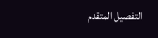التفصيل المتقدم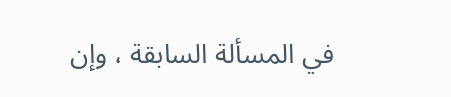في المسألة السابقة ، وإن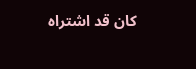كان قد اشتراه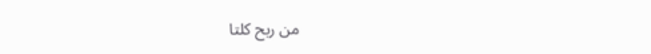من ربح كلتا